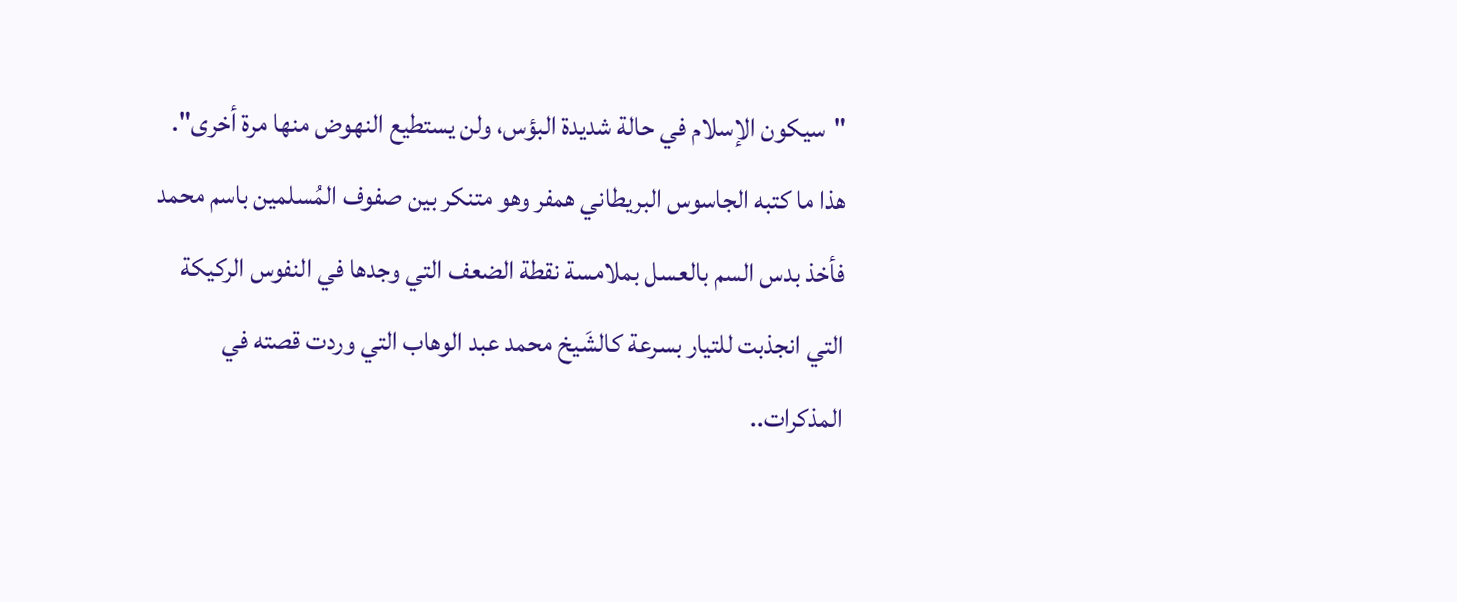"سيكون الإسلام في حالة شديدة البؤس، ولن يستطيع النهوض منها مرة أخرى". هذا ما كتبه الجاسوس البريطاني همفر وهو متنكر بين صفوف المُسلمين باسم محمد فأخذ بدس السم بالعسل بملامسة نقطة الضعف التي وجدها في النفوس الركيكة التي انجذبت للتيار بسرعة كالشَيخ محمد عبد الوهاب التي وردت قصته في المذكرات..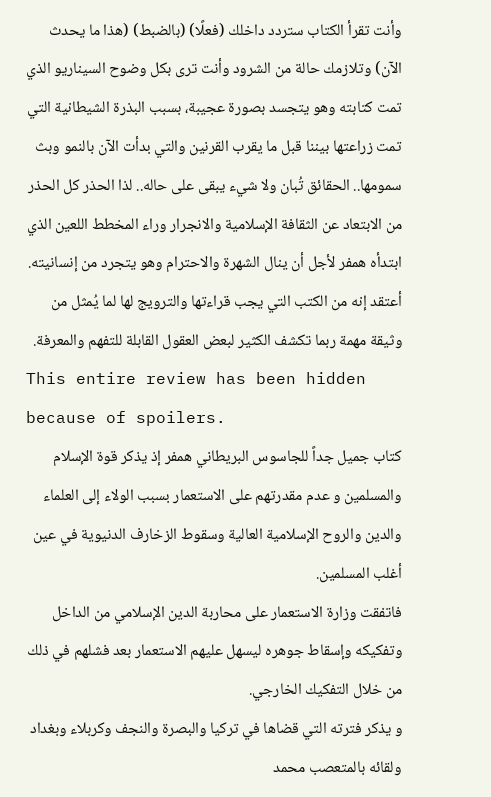وأنت تقرأ الكتاب ستردد داخلك (فعلًا) (بالضبط) (هذا ما يحدث الآن) وتلازمك حالة من الشرود وأنت ترى بكل وضوح السيناريو الذي تمت كتابته وهو يتجسد بصورة عجيبة، بسبب البذرة الشيطانية التي تمت زراعتها بيننا قبل ما يقرب القرنين والتي بدأت الآن بالنمو وبث سمومها.. الحقائق تُبان ولا شيء يبقى على حاله.. لذا الحذر كل الحذر من الابتعاد عن الثقافة الإسلامية والانجرار وراء المخطط اللعين الذي ابتدأه همفر لأجل أن ينال الشهرة والاحترام وهو يتجرد من إنسانيته. أعتقد إنه من الكتب التي يجب قراءتها والترويج لها لما يُمثل من وثيقة مهمة ربما تكشف الكثير لبعض العقول القابلة للتفهم والمعرفة.
This entire review has been hidden because of spoilers.
كتاب جميل جداً للجاسوس البريطاني همفر إذ يذكر قوة الإسلام والمسلمين و عدم مقدرتهم على الاستعمار بسبب الولاء إلى العلماء والدين والروح الإسلامية العالية وسقوط الزخارف الدنيوية في عين أغلب المسلمين.
فاتفقت وزارة الاستعمار على محاربة الدين الإسلامي من الداخل وتفكيكه وإسقاط جوهره ليسهل عليهم الاستعمار بعد فشلهم في ذلك من خلال التفكيك الخارجي.
و يذكر فترته التي قضاها في تركيا والبصرة والنجف وكربلاء وبغداد ولقائه بالمتعصب محمد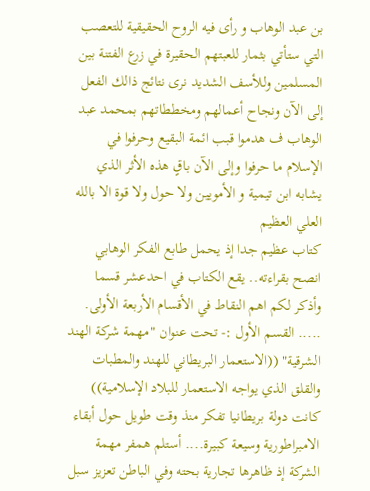بن عبد الوهاب و رأى فيه الروح الحقيقية للتعصب التي ستأتي بثمار للعبتهم الحقيرة في زرع الفتنة بين المسلمين وللأسف الشديد نرى نتائج ذالك الفعل إلى الآن ونجاح أعمالهم ومخططاتهم بمحمد عبد الوهاب ف هدموا قبب ائمة البقيع وحرفوا في الإسلام ما حرفوا وإلى الآن باقٍ هذه الأثر الذي يشابه ابن تيمية و الأمويين ولا حول ولا قوة الا بالله العلي العظيم
كتاب عظيم جدا إذ يحمل طابع الفكر الوهابي انصح بقراءته.. يقع الكتاب في احدعشر قسما وأذكر لكم اهم النقاط في الأقسام الأربعة الأولى.
..... القسم الأول :- تحت عنوان "مهمة شركة الهند الشرقية" ((الاستعمار البريطاني للهند والمطبات والقلق الذي يواجه الاستعمار للبلاد الإسلامية)) كانت دولة بريطانيا تفكر منذ وقت طويل حول أبقاء الامبراطورية وسيعة كبيرة.... أستلم همفر مهمة الشركة إذ ظاهرها تجارية بحته وفي الباطن تعزيز سبل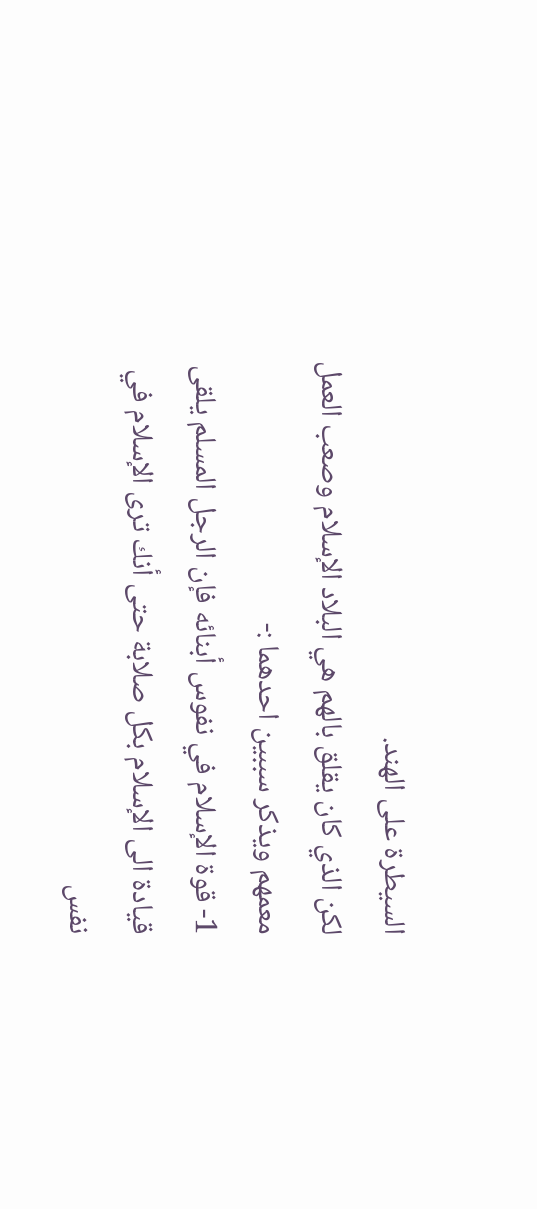السيطرة على الهند.
لكن الذي كان يقلق بالهم هي البلاد الإسلام وصعب العمل معمهم ويذكر سببين احدهما :-
1- قوة الإسلام في نفوس أبنائه فإن الرجل المسلم يلقى قيادة الى الإسلام بكل صلابة حتى أنك ترى الإسلام في نفس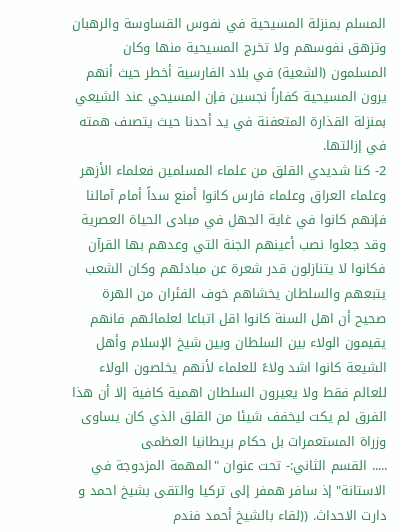المسلم بمنزلة المسيحية في نفوس القساوسة والرهبان وتزهق نفوسهم ولا تخرج المسيحية منها وكان المسلمون (الشعية) في بلاد الفارسية أخطر حيث أنهم يرون المسيحية كفاراً نجسين فإن المسيحي عند الشيعي بمنزلة القذارة المتعفنة في يد أحدنا حيث يتصىف همته في إزالتها.
2- كنا شديدي القلق من علماء المسلمين فعلماء الأزهر وعلماء العراق وعلماء فارس كانوا أمنع سداً أمام آمالنا فإنهم كانوا في غاية الجهل في مبادى الحياة العصرية وقد جعلوا نصب أعينهم الجنة التي وعدهم بها القرآن فكانوا لا يتنازلون قدر شعرة عن مبادئهم وكان الشعب يتبعهم والسلطان يخشاهم خوف الفئران من الهرة صحيح أن اهل السنة كانوا اقل اتباعا لعلمائهم فانهم يقيمون الولاء بين السلطان وبين شيخ الإسلام وأهل الشيعة كانوا اشد ولاءً للعلماء لأنهم يخلصون الولاء للعالم فقط ولا يعيرون السلطان اهمية كافية إلا أن هذا الفرق لم يكت ليخفف شيئا من القلق الذي كان يساوى وزراة المستعمرات بل حكام بريطانيا العظمى
..... القسم الثاني:- تحت عنوان "المهمة المزدوجة في الاستانة" إذ سافر همفر إلى تركيا والتقى بشيخ احمد و دارت الاحداث. ((لقاء بالشيخ أحمد فندم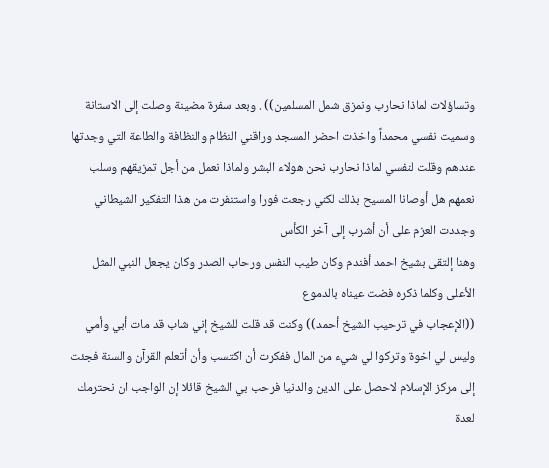وتساؤلات لماذا نحارب ونمزق شمل المسلمين)) . وبعد سفرة مضينة وصلت إلى الاستانة وسميت نفسي محمداً واخذت احضر المسجد وراقني النظام والنظافة والطاعة التي وجدتها عندهم وقلت لنفسي لماذا نحارب نحن هولاء البشر ولماذا نعمل من أجل تمزيقهم وسلب نعمهم هل أوصانا المسيح بذلك لكني رجعت فورا واستنفرت من هذا التفكير الشيطاني وجددت العزم على أن أشرب إلى آخر الكأس
وهنا إلتقى بشيخ احمد أفندم وكان طيب النفس ورحاب الصدر وكان يجعل النبي المثل الأعلى وكلما ذكره فضت عيناه بالدموع
((الإعجاب في ترحيب الشيخ أحمد)) وكنت قد قلت للشيخ إني شاب قد مات أبي وأمي وليس لي اخوة وتركوا لي شيء من المال ففكرت أن اكتسب وأن أتعلم القرآن والسنة فجئت إلى مركز الإسلام لاحصل على الدين والدنيا فرحب بي الشيخ قائلا إن الواجب ان نحترمك لعدة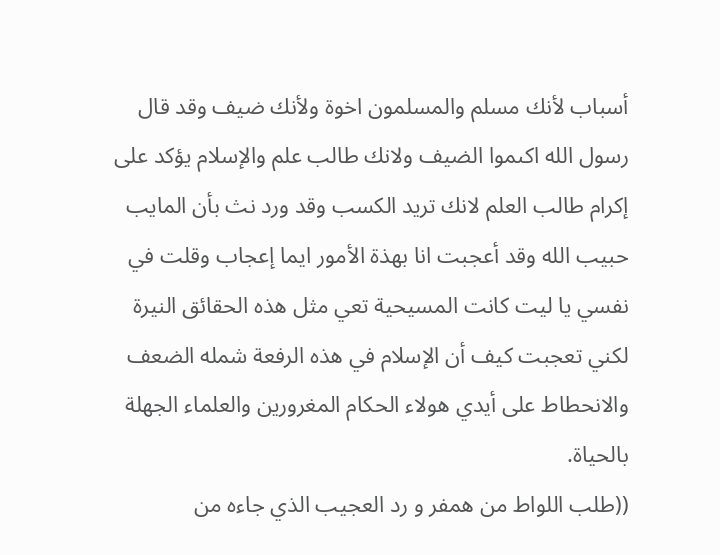أسباب لأنك مسلم والمسلمون اخوة ولأنك ضيف وقد قال رسول الله اكىموا الضيف ولانك طالب علم والإسلام يؤكد على إكرام طالب العلم لانك تريد الكسب وقد ورد نث بأن المايب حبيب الله وقد أعجبت انا بهذة الأمور ايما إعجاب وقلت في نفسي يا ليت كانت المسيحية تعي مثل هذه الحقائق النيرة لكني تعجبت كيف أن الإسلام في هذه الرفعة شمله الضعف والانحطاط على أيدي هولاء الحكام المغرورين والعلماء الجهلة بالحياة.
((طلب اللواط من همفر و رد العجيب الذي جاءه من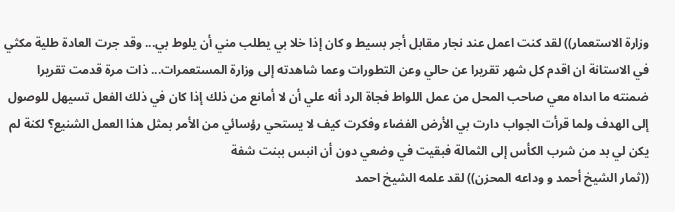وزارة الاستعمار)) لقد كنت اعمل عند نجار مقابل أجر بسيط و كان إذا خلا بي يطلب مني أن يلوط بي... وقد جرت العادة طلية مكثي في الاستانة ان اقدم كل شهر تقريرا عن حالي وعن التطورات وعما شاهدته إلى وزارة المستعمرات... ذات مرة قدمت تقريرا ضمنته ما اىداه معي صاحب المحل من عمل اللواط فجاة الرد أنه علي أن لا أمانع من ذلك إذا كان في ذلك الفعل تسيهل للوصول إلى الهدف ولما قرأت الجواب دارت بي الأرض الفضاء وفكرت كيف لا يستحي رؤسائي من الأمر بمثل هذا العمل الشنيع؟ لكنة لم يكن لي بد من شرب الكأس إلى الثمالة فبقيت في وضعي دون أن انبس ببنت شفة
((ثمار الشيخ أحمد و وداعه المحزن)) لقد علمه الشيخ احمد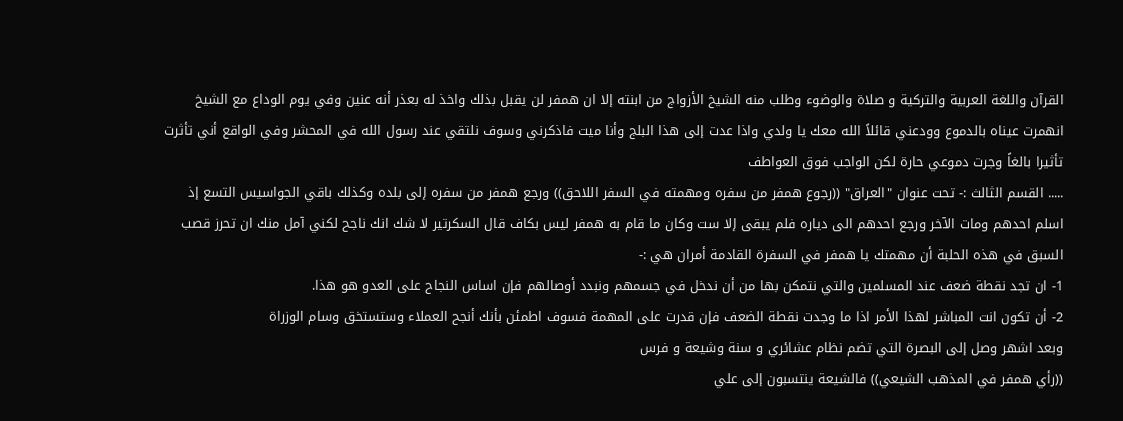القرآن واللغة العربية والتركية و صلاة والوضوء وطلب منه الشيخ الأزواج من ابنته إلا ان همفر لن يقبل بذلك واخذ له بعذر أنه عنين وفي يوم الوداع مع الشيخ انهمرت عيناه بالدموع وودعني قائلاً الله معك يا ولدي واذا عدت إلى هذا البلج وأنا ميت فاذكرني وسوف نلتقي عند رسول الله في المحشر وفي الواقع أني تأثرت تأثيرا بالغاً وجرت دموعي حارة لكن الواجب فوق العواطف
..... القسم الثالث :- تحت عنوان "العراق" ((رجوع همفر من سفره ومهمته في السفر اللاحق)) ورجع همفر من سفره إلى بلده وكذلك باقي الجواسيس التسع إذ اسلم احدهم ومات الآخر ورجع احدهم الى دياره فلم يبقى إلا ست وكان ما قام به همفر ليس بكاف قال السكرتير لا شك انك ناجح لكني آمل منك ان تحرز قصب السبق في هذه الحلبة أن مهمتك يا همفر في السفرة القادمة أمران هي :-
1- ان تجد نقطة ضعف عند المسلمين والتي نتمكن بها من أن ندخل في جسمهم ونبدد أوصالهم فإن اساس النجاح على العدو هو هذا.
2- أن تكون انت المباشر لهذا الأمر اذا ما وجدت نقطة الضعف فإن قدرت على المهمة فسوف اطمئن بأنك أنجح العملاء وستستخق وسام الوزراة
وبعد اشهر وصل إلى البصرة التي تضم نظام عشائري و سنة وشيعة و فرس
((رأي همفر في المذهب الشيعي)) فالشيعة ينتسبون إلى علي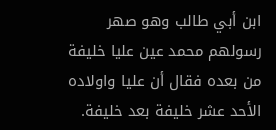ابن أبي طالب وهو صهر رسولهم محمد عين عليا خليفة من بعده فقال أن عليا واولاده الأحد عشر خليفة بعد خليفة.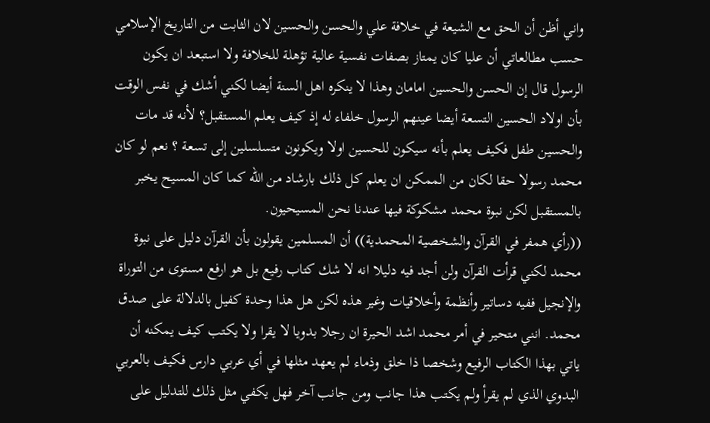واني أظن أن الحق مع الشيعة في خلافة علي والحسن والحسين لان الثابت من التاريخ الإسلامي حسب مطالعاتي أن عليا كان يمتاز بصفات نفسية عالية تؤهلة للخلافة ولا استبعد ان يكون الرسول قال إن الحسن والحسين امامان وهذا لا ينكره اهل السنة أيضا لكني أشك في نفس الوقت بأن اولاد الحسين التسعة أيضا عينهم الرسول خلفاء له إذ كيف يعلم المستقبل؟ لأنه قد مات والحسين طفل فكيف يعلم بأنه سيكون للحسين اولا ويكونون متسلسلين إلى تسعة ؟ نعم لو كان محمد رسولا حقا لكان من الممكن ان يعلم كل ذلك بارشاد من الله كما كان المسيح يخبر بالمستقبل لكن نبوة محمد مشكوكة فيها عندنا نحن المسيحيون.
((رأي همفر في القرآن والشخصية المحمدية)) أن المسلمين يقولون بأن القرآن دليل على نبوة محمد لكني قرأت القرآن ولن أجد فيه دليلا انه لا شك كتاب رفيع بل هو ارفع مستوى من التوراة والإنجيل ففيه دساتير وأنظمة وأخلاقيات وغير هذه لكن هل هذا وحدة كفيل بالدلالة على صدق محمد. انني متحير في أمر محمد اشد الحيرة ان رجلا بدويا لا يقرا ولا يكتب كيف يمكنه أن ياتي بهذا الكتاب الرفيع وشخصا ذا خلق وذماء لم يعهد مثلها في أي عربي دارس فكيف بالعربي البدوي الذي لم يقرأ ولم يكتب هذا جانب ومن جانب آخر فهل يكفي مثل ذلك للتدليل على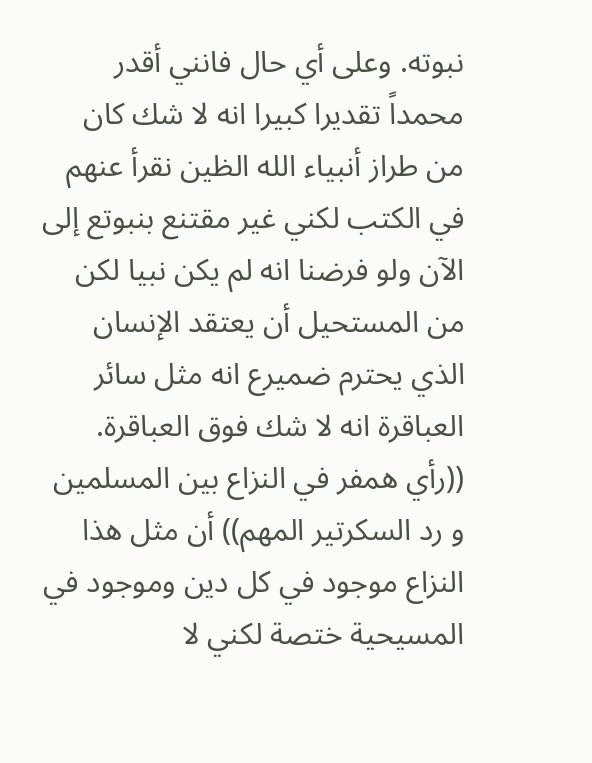نبوته. وعلى أي حال فانني أقدر محمداً تقديرا كبيرا انه لا شك كان من طراز أنبياء الله الظين نقرأ عنهم في الكتب لكني غير مقتنع بنبوتع إلى الآن ولو فرضنا انه لم يكن نبيا لكن من المستحيل أن يعتقد الإنسان الذي يحترم ضميرع انه مثل سائر العباقرة انه لا شك فوق العباقرة.
((رأي همفر في النزاع بين المسلمين و رد السكرتير المهم)) أن مثل هذا النزاع موجود في كل دين وموجود في المسيحية ختصة لكني لا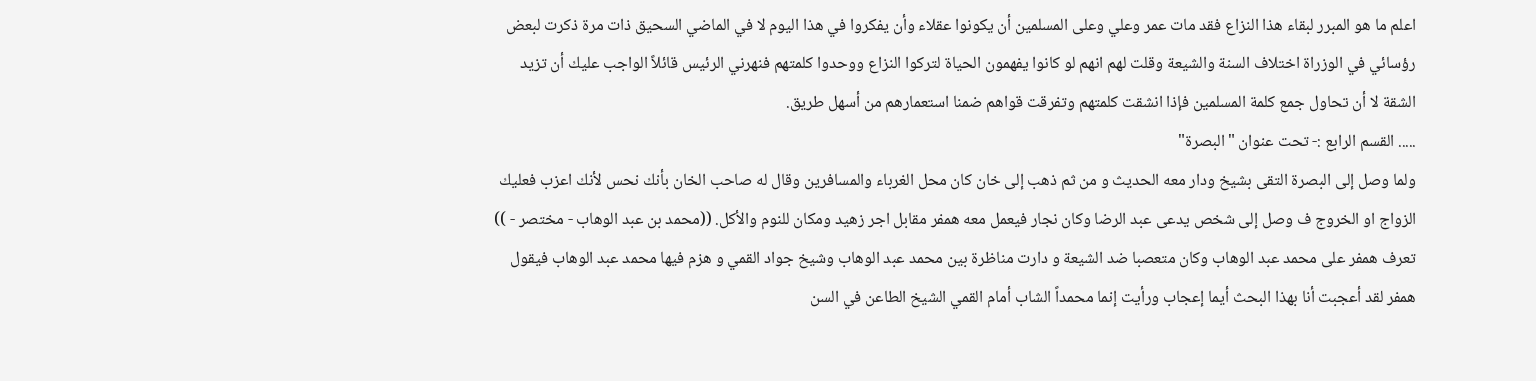اعلم ما هو المبرر لبقاء هذا النزاع فقد مات عمر وعلي وعلى المسلمين أن يكونوا عقلاء وأن يفكروا في هذا اليوم لا في الماضي السحيق ذات مرة ذكرت لبعض رؤسائي في الوزراة اختلاف السنة والشيعة وقلت لهم انهم لو كانوا يفهمون الحياة لتركوا النزاع ووحدوا كلمتهم فنهرني الرئيس قائلاً الواجب عليك أن تزيد الشقة لا أن تحاول جمع كلمة المسلمين فإذا انشقت كلمتهم وتفرقت قواهم ضمنا استعمارهم من أسهل طريق.
..... القسم الرابع :- تحت عنوان "البصرة"
ولما وصل إلى البصرة التقى بشيخ ودار معه الحديث و من ثم ذهب إلى خان كان محل الغرباء والمسافرين وقال له صاحب الخان بأنك نحس لأنك اعزب فعليك الزواج او الخروج ف وصل إلى شخص يدعى عبد الرضا وكان نجار فيعمل معه همفر مقابل اجر زهيد ومكان للنوم والأكل. ((محمد بن عبد الوهاب - مختصر - )) تعرف همفر على محمد عبد الوهاب وكان متعصبا ضد الشيعة و دارت مناظرة بين محمد عبد الوهاب وشيخ جواد القمي و هزم فيها محمد عبد الوهاب فيقول همفر لقد أعجبت أنا بهذا البحث أيما إعجاب ورأيت إنما محمداً الشاب أمام القمي الشيخ الطاعن في السن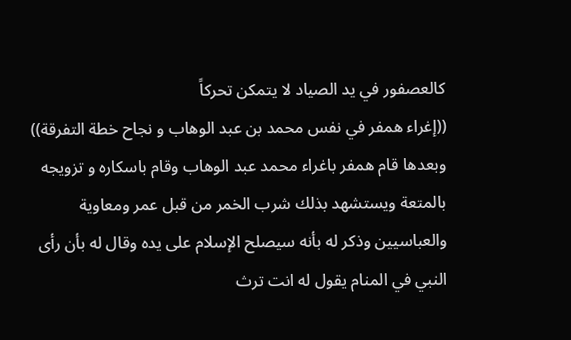كالعصفور في يد الصياد لا يتمكن تحركاً
((إغراء همفر في نفس محمد بن عبد الوهاب و نجاح خطة التفرقة)) وبعدها قام همفر باغراء محمد عبد الوهاب وقام باسكاره و تزويجه بالمتعة ويستشهد بذلك شرب الخمر من قبل عمر ومعاوية والعباسيين وذكر له بأنه سيصلح الإسلام على يده وقال له بأن رأى النبي في المنام يقول له انت ترث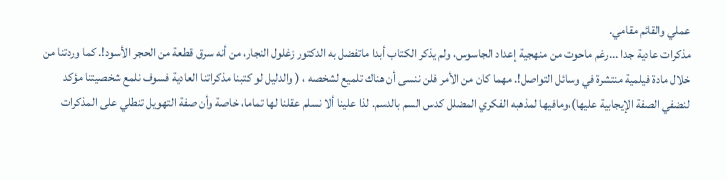عملي والقائم مقامي.
مذكرات عادية جدا ...رغم ماحوت من منهجية إعداد الجاسوس، ولم يذكر الكتاب أبدا ماتفضل به الدكتور زغلول النجار، من أنه سرق قطعة من الحجر الأسود!. كما وردتنا من خلال مادة فيلمية منتشرة في وسائل التواصل!. مهما كان من الأمر فلن ننسى أن هناك تلميع لشخصه ، ( والدليل لو كتبنا مذكراتنا العادية فسوف نلمع شخصيتنا مؤكد لنضفي الصفة الإيجابية عليها)،ومافيها لمذهبه الفكري المضلل كدس السم بالدسم. لذا علينا ألا نسلم عقلنا لها تماما، خاصة وأن صفة التهويل تنطلي على المذكرات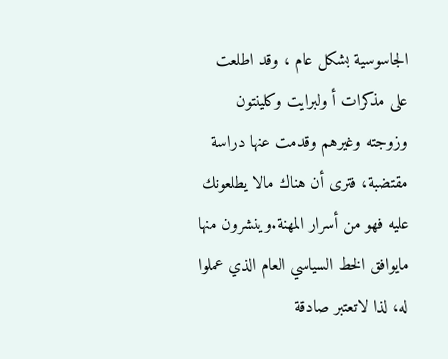الجاسوسية بشكل عام ، وقد اطلعت على مذكرات أ ولبرايت وكلينتون وزوجته وغيرهم وقدمت عنها دراسة مقتضبة، فترى أن هناك مالا يطلعونك عليه فهو من أسرار المهنة.وينشرون منها مايوافق الخط السياسي العام الذي عملوا له، لذا لاتعتبر صادقة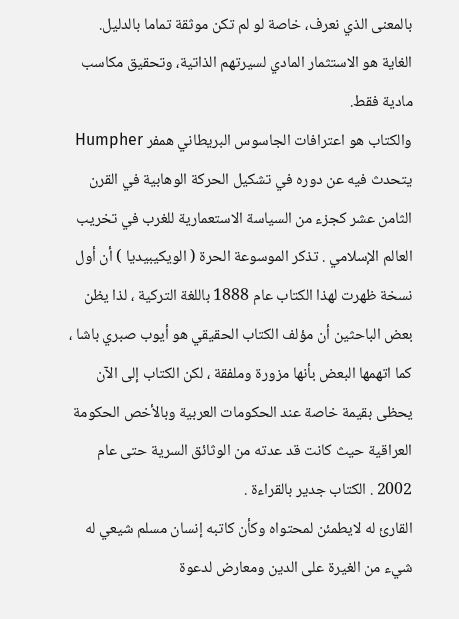بالمعنى الذي نعرف، خاصة لو لم تكن موثقة تماما بالدليل. الغاية هو الاستثمار المادي لسيرتهم الذاتية، وتحقيق مكاسب مادية فقط.
والكتاب هو اعترافات الجاسوس البريطاني همفر Humpher يتحدث فيه عن دوره في تشكيل الحركة الوهابية في القرن الثامن عشر كجزء من السياسة الاستعمارية للغرب في تخريب العالم الإسلامي . تذكر الموسوعة الحرة ( الويكيبيديا ) أن أول نسخة ظهرت لهذا الكتاب عام 1888 باللغة التركية ، لذا يظن بعض الباحثين أن مؤلف الكتاب الحقيقي هو أيوب صبري باشا ، كما اتهمها البعض بأنها مزورة وملفقة ، لكن الكتاب إلى الآن يحظى بقيمة خاصة عند الحكومات العربية وبالأخص الحكومة العراقية حيث كانت قد عدته من الوثائق السرية حتى عام 2002 . الكتاب جدير بالقراءة .
القارئ له لايطمئن لمحتواه وكأن كاتبه إنسان مسلم شيعي له شيء من الغيرة على الدين ومعارض لدعوة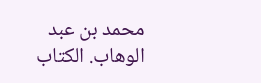محمد بن عبد الوهاب. الكتاب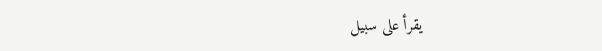يقرأ على سبيل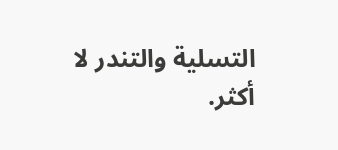التسلية والتندر لا أكثر.